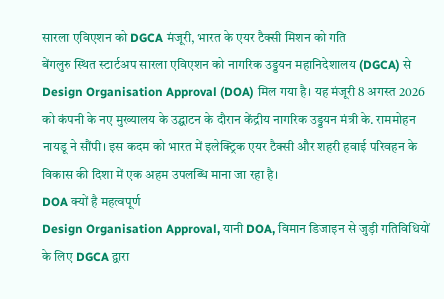सारला एविएशन को DGCA मंजूरी, भारत के एयर टैक्सी मिशन को गति
बेंगलुरु स्थित स्टार्टअप सारला एविएशन को नागरिक उड्डयन महानिदेशालय (DGCA) से Design Organisation Approval (DOA) मिल गया है। यह मंजूरी 8 अगस्त 2026 को कंपनी के नए मुख्यालय के उद्घाटन के दौरान केंद्रीय नागरिक उड्डयन मंत्री के. राममोहन नायडू ने सौंपी। इस कदम को भारत में इलेक्ट्रिक एयर टैक्सी और शहरी हवाई परिवहन के विकास की दिशा में एक अहम उपलब्धि माना जा रहा है।
DOA क्यों है महत्वपूर्ण
Design Organisation Approval, यानी DOA, विमान डिजाइन से जुड़ी गतिविधियों के लिए DGCA द्वारा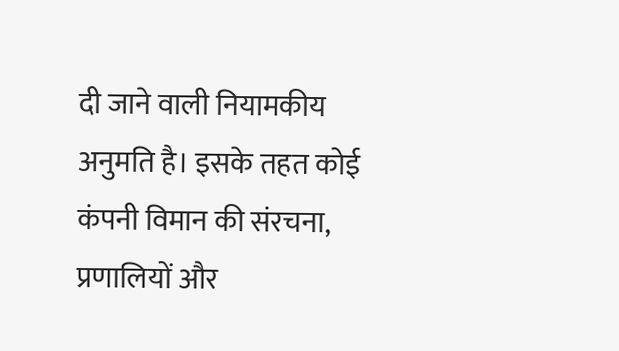दी जाने वाली नियामकीय अनुमति है। इसके तहत कोई कंपनी विमान की संरचना, प्रणालियों और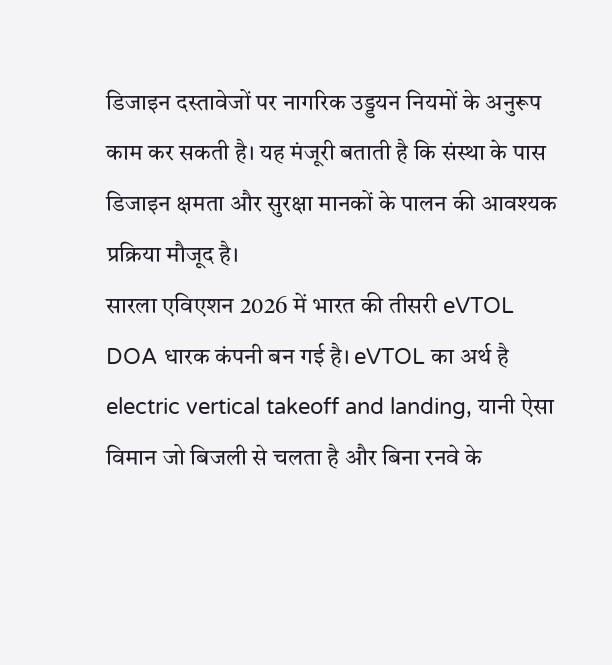डिजाइन दस्तावेजों पर नागरिक उड्डयन नियमों के अनुरूप काम कर सकती है। यह मंजूरी बताती है कि संस्था के पास डिजाइन क्षमता और सुरक्षा मानकों के पालन की आवश्यक प्रक्रिया मौजूद है।
सारला एविएशन 2026 में भारत की तीसरी eVTOL DOA धारक कंपनी बन गई है। eVTOL का अर्थ है electric vertical takeoff and landing, यानी ऐसा विमान जो बिजली से चलता है और बिना रनवे के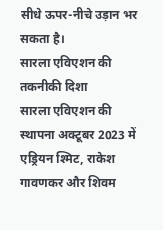सीधे ऊपर-नीचे उड़ान भर सकता है।
सारला एविएशन की तकनीकी दिशा
सारला एविएशन की स्थापना अक्टूबर 2023 में एड्रियन श्मिट, राकेश गावणकर और शिवम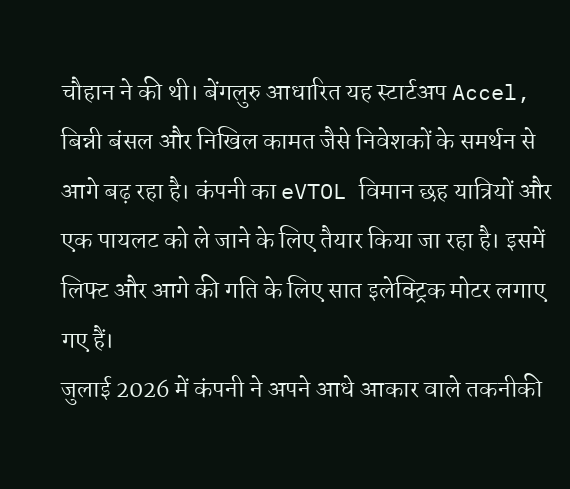चौहान ने की थी। बेंगलुरु आधारित यह स्टार्टअप Accel, बिन्नी बंसल और निखिल कामत जैसे निवेशकों के समर्थन से आगे बढ़ रहा है। कंपनी का eVTOL विमान छह यात्रियों और एक पायलट को ले जाने के लिए तैयार किया जा रहा है। इसमें लिफ्ट और आगे की गति के लिए सात इलेक्ट्रिक मोटर लगाए गए हैं।
जुलाई 2026 में कंपनी ने अपने आधे आकार वाले तकनीकी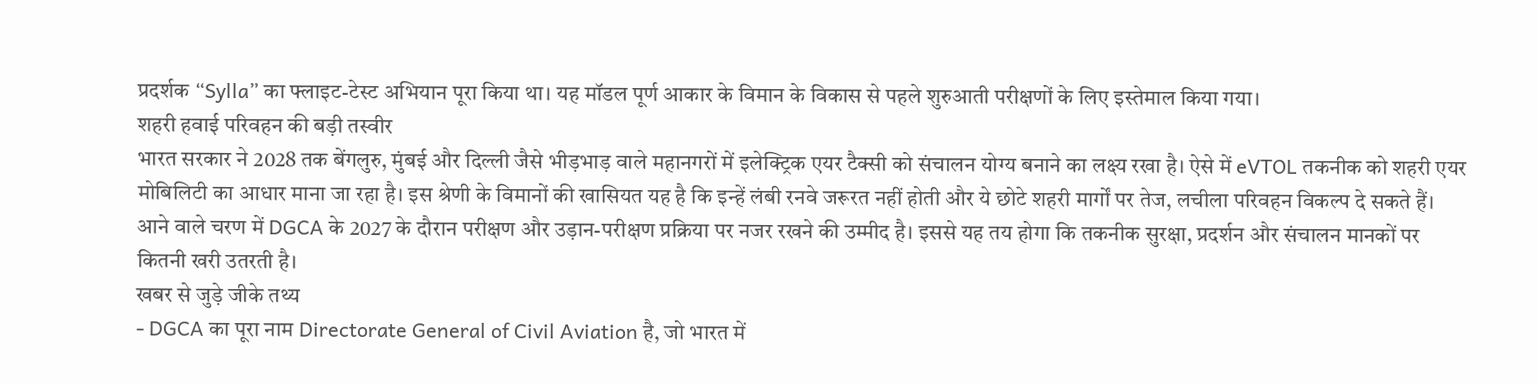प्रदर्शक “Sylla” का फ्लाइट-टेस्ट अभियान पूरा किया था। यह मॉडल पूर्ण आकार के विमान के विकास से पहले शुरुआती परीक्षणों के लिए इस्तेमाल किया गया।
शहरी हवाई परिवहन की बड़ी तस्वीर
भारत सरकार ने 2028 तक बेंगलुरु, मुंबई और दिल्ली जैसे भीड़भाड़ वाले महानगरों में इलेक्ट्रिक एयर टैक्सी को संचालन योग्य बनाने का लक्ष्य रखा है। ऐसे में eVTOL तकनीक को शहरी एयर मोबिलिटी का आधार माना जा रहा है। इस श्रेणी के विमानों की खासियत यह है कि इन्हें लंबी रनवे जरूरत नहीं होती और ये छोटे शहरी मार्गों पर तेज, लचीला परिवहन विकल्प दे सकते हैं।
आने वाले चरण में DGCA के 2027 के दौरान परीक्षण और उड़ान-परीक्षण प्रक्रिया पर नजर रखने की उम्मीद है। इससे यह तय होगा कि तकनीक सुरक्षा, प्रदर्शन और संचालन मानकों पर कितनी खरी उतरती है।
खबर से जुड़े जीके तथ्य
- DGCA का पूरा नाम Directorate General of Civil Aviation है, जो भारत में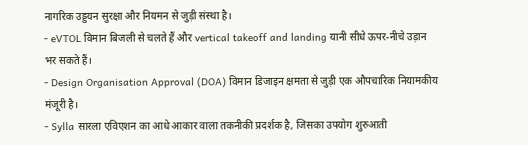नागरिक उड्डयन सुरक्षा और नियमन से जुड़ी संस्था है।
- eVTOL विमान बिजली से चलते हैं और vertical takeoff and landing यानी सीधे ऊपर-नीचे उड़ान भर सकते हैं।
- Design Organisation Approval (DOA) विमान डिजाइन क्षमता से जुड़ी एक औपचारिक नियामकीय मंजूरी है।
- Sylla सारला एविएशन का आधे आकार वाला तकनीकी प्रदर्शक है, जिसका उपयोग शुरुआती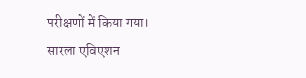परीक्षणों में किया गया।
सारला एविएशन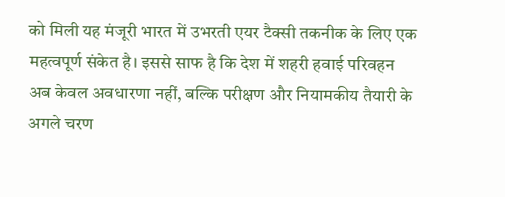को मिली यह मंजूरी भारत में उभरती एयर टैक्सी तकनीक के लिए एक महत्वपूर्ण संकेत है। इससे साफ है कि देश में शहरी हवाई परिवहन अब केवल अवधारणा नहीं, बल्कि परीक्षण और नियामकीय तैयारी के अगले चरण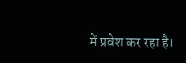में प्रवेश कर रहा है।